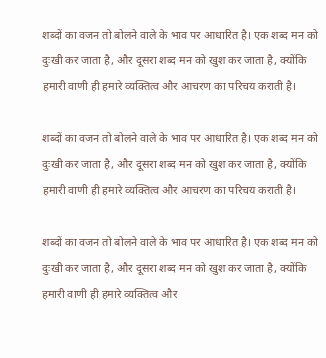शब्दों का वजन तो बोलने वाले के भाव पर आधारित है। एक शब्द मन को दुःखी कर जाता है, और दूसरा शब्द मन को खुश कर जाता है, क्योंकि हमारी वाणी ही हमारे व्यक्तित्व और आचरण का परिचय कराती है।

शब्दों का वजन तो बोलने वाले के भाव पर आधारित है। एक शब्द मन को दुःखी कर जाता है, और दूसरा शब्द मन को खुश कर जाता है, क्योंकि हमारी वाणी ही हमारे व्यक्तित्व और आचरण का परिचय कराती है।

शब्दों का वजन तो बोलने वाले के भाव पर आधारित है। एक शब्द मन को दुःखी कर जाता है, और दूसरा शब्द मन को खुश कर जाता है, क्योंकि हमारी वाणी ही हमारे व्यक्तित्व और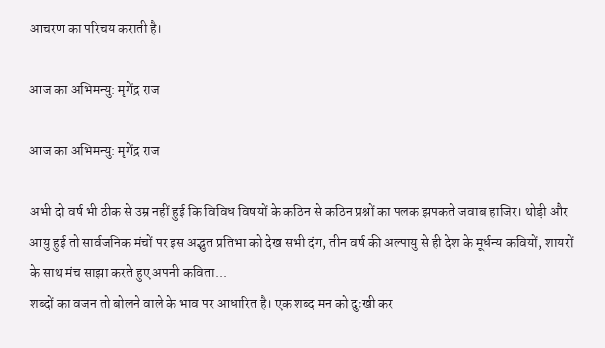आचरण का परिचय कराती है।

आज का अभिमन्यु: मृगेंद्र राज

आज का अभिमन्यु: मृगेंद्र राज

अभी दो वर्ष भी ठीक से उम्र नहीं हुई कि विविध विषयों के कठिन से कठिन प्रश्नों का पलक झपकते जवाब हाजिर। थोड़ी और आयु हुई तो सार्वजनिक मंचों पर इस अद्भुत प्रतिभा को देख सभी दंग, तीन वर्ष की अल्पायु से ही देश के मूर्धन्य कवियों, शायरों के साथ मंच साझा करते हुए अपनी कविता...
शब्दों का वजन तो बोलने वाले के भाव पर आधारित है। एक शब्द मन को दुःखी कर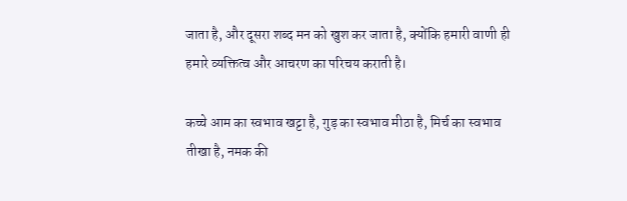जाता है, और दूसरा शब्द मन को खुश कर जाता है, क्योंकि हमारी वाणी ही हमारे व्यक्तित्व और आचरण का परिचय कराती है।

कच्चे आम का स्वभाव खट्टा है, गुड़ का स्वभाव मीठा है, मिर्च का स्वभाव तीखा है, नमक की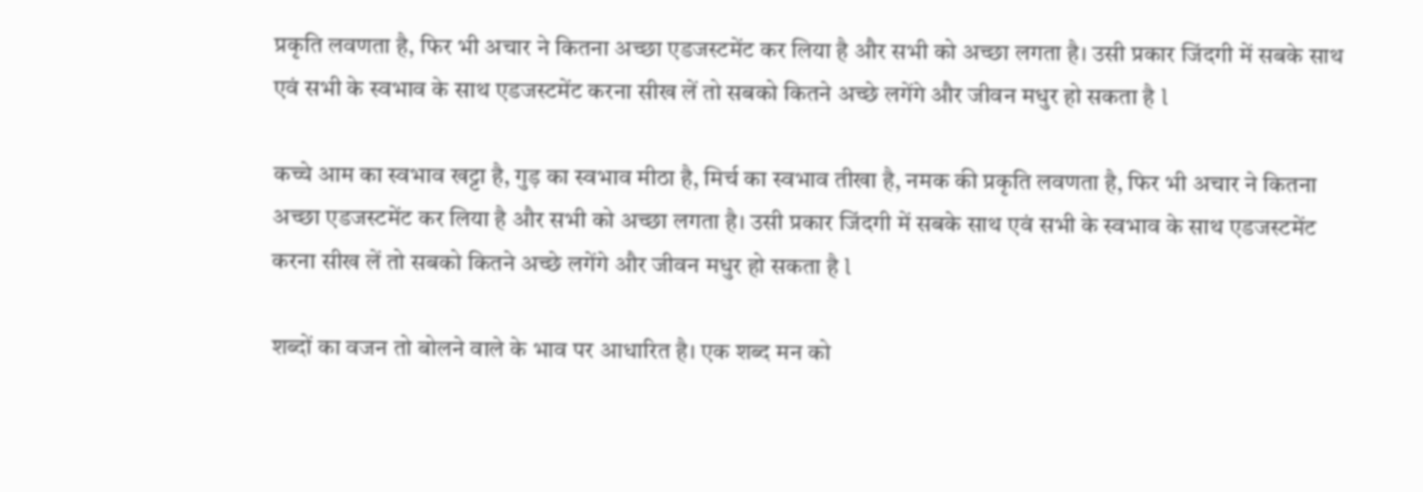प्रकृति लवणता है, फिर भी अचार ने कितना अच्छा एडजस्टमेंट कर लिया है और सभी को अच्छा लगता है। उसी प्रकार जिंदगी में सबके साथ एवं सभी के स्वभाव के साथ एडजस्टमेंट करना सीख लें तो सबको कितने अच्छे लगेंगे और जीवन मधुर हो सकता है l

कच्चे आम का स्वभाव खट्टा है, गुड़ का स्वभाव मीठा है, मिर्च का स्वभाव तीखा है, नमक की प्रकृति लवणता है, फिर भी अचार ने कितना अच्छा एडजस्टमेंट कर लिया है और सभी को अच्छा लगता है। उसी प्रकार जिंदगी में सबके साथ एवं सभी के स्वभाव के साथ एडजस्टमेंट करना सीख लें तो सबको कितने अच्छे लगेंगे और जीवन मधुर हो सकता है l

शब्दों का वजन तो बोलने वाले के भाव पर आधारित है। एक शब्द मन को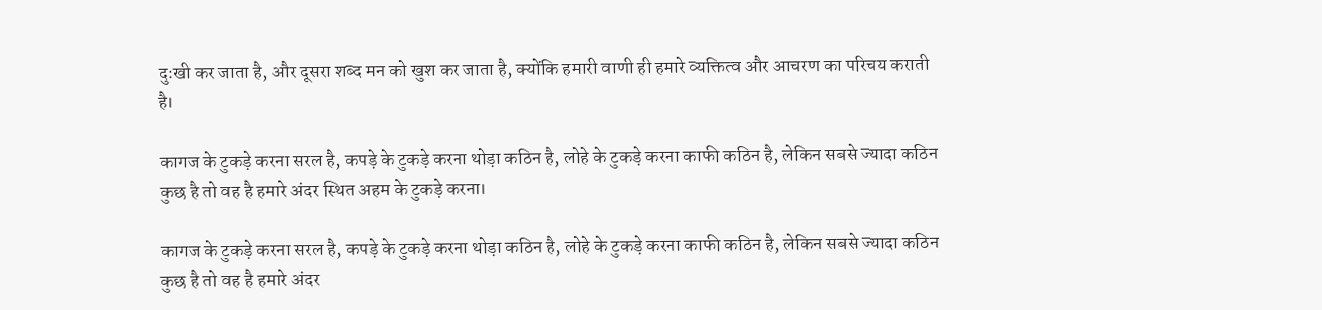दुःखी कर जाता है, और दूसरा शब्द मन को खुश कर जाता है, क्योंकि हमारी वाणी ही हमारे व्यक्तित्व और आचरण का परिचय कराती है।

कागज के टुकड़े करना सरल है, कपड़े के टुकड़े करना थोड़ा कठिन है, लोहे के टुकड़े करना काफी कठिन है, लेकिन सबसे ज्यादा कठिन कुछ है तो वह है हमारे अंदर स्थित अहम के टुकड़े करना।

कागज के टुकड़े करना सरल है, कपड़े के टुकड़े करना थोड़ा कठिन है, लोहे के टुकड़े करना काफी कठिन है, लेकिन सबसे ज्यादा कठिन कुछ है तो वह है हमारे अंदर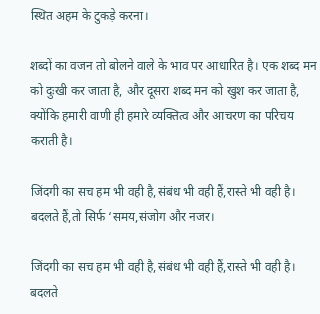स्थित अहम के टुकड़े करना।

शब्दों का वजन तो बोलने वाले के भाव पर आधारित है। एक शब्द मन को दुःखी कर जाता है, और दूसरा शब्द मन को खुश कर जाता है, क्योंकि हमारी वाणी ही हमारे व्यक्तित्व और आचरण का परिचय कराती है।

जिंदगी का सच हम भी वही है,संबंध भी वही हैं,रास्ते भी वही है। बदलते हैं,तो सिर्फ ‘समय,संजोग और नजर।

जिंदगी का सच हम भी वही है,संबंध भी वही हैं,रास्ते भी वही है। बदलते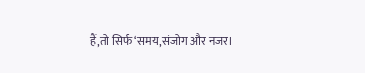हैं,तो सिर्फ ‘समय,संजोग और नजर।